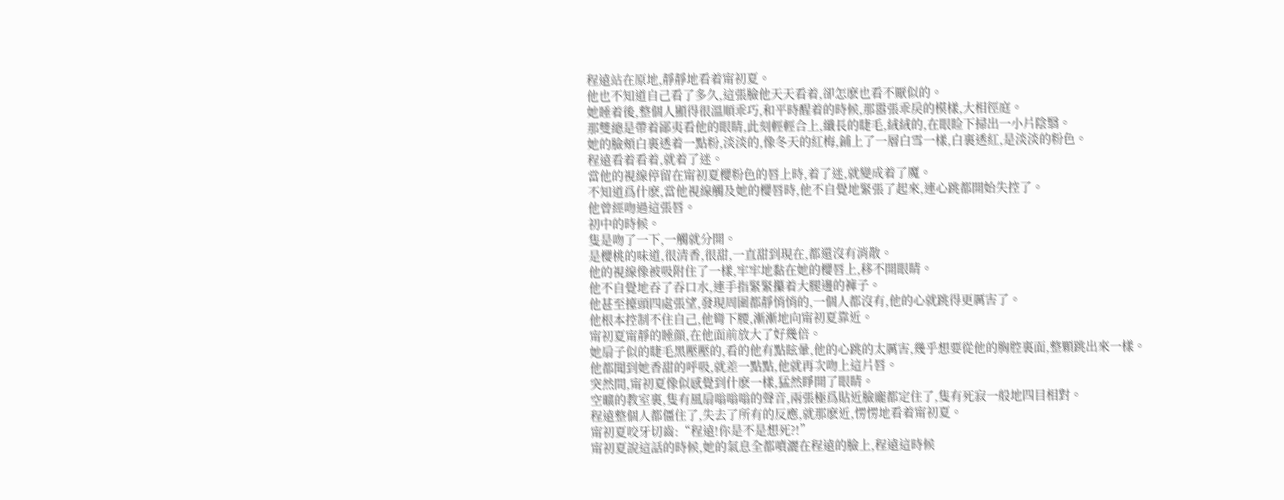程遠站在原地,靜靜地看着甯初夏。
他也不知道自己看了多久,這張臉他天天看着,卻怎麽也看不厭似的。
她睡着後,整個人顯得很溫順乖巧,和平時醒着的時候,那嚣張乖戾的模樣,大相徑庭。
那雙總是帶着鄙夷看他的眼睛,此刻輕輕合上,纖長的睫毛,絨絨的,在眼睑下掃出一小片陰翳。
她的臉頰白裏透着一點粉,淡淡的,像冬天的紅梅,鋪上了一層白雪一樣,白裏透紅,是淡淡的粉色。
程遠看着看着,就着了迷。
當他的視線停留在甯初夏櫻粉色的唇上時,着了迷,就變成着了魔。
不知道爲什麽,當他視線觸及她的櫻唇時,他不自覺地緊張了起來,連心跳都開始失控了。
他曾經吻過這張唇。
初中的時候。
隻是吻了一下,一觸就分開。
是櫻桃的味道,很清香,很甜,一直甜到現在,都還沒有消散。
他的視線像被吸附住了一樣,牢牢地黏在她的櫻唇上,移不開眼睛。
他不自覺地吞了吞口水,連手指緊緊攥着大腿邊的褲子。
他甚至擡頭四處張望,發現周圍都靜悄悄的,一個人都沒有,他的心就跳得更厲害了。
他根本控制不住自己,他彎下腰,漸漸地向甯初夏靠近。
甯初夏甯靜的睡顔,在他面前放大了好幾倍。
她扇子似的睫毛黑壓壓的,看的他有點眩暈,他的心跳的太厲害,幾乎想要從他的胸腔裏面,整顆跳出來一樣。
他都聞到她香甜的呼吸,就差一點點,他就再次吻上這片唇。
突然間,甯初夏像似感覺到什麽一樣,猛然睜開了眼睛。
空曠的教室裏,隻有風扇嗡嗡嗡的聲音,兩張極爲貼近臉龐都定住了,隻有死寂一般地四目相對。
程遠整個人都僵住了,失去了所有的反應,就那麽近,愣愣地看着甯初夏。
甯初夏咬牙切齒:“程遠!你是不是想死?!”
甯初夏說這話的時候,她的氣息全都噴灑在程遠的臉上,程遠這時候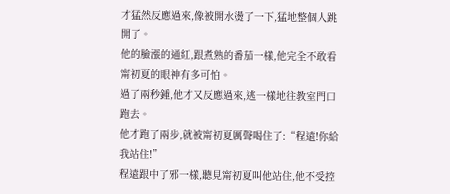才猛然反應過來,像被開水燙了一下,猛地整個人跳開了。
他的臉漲的通紅,跟煮熟的番茄一樣,他完全不敢看甯初夏的眼神有多可怕。
過了兩秒鍾,他才又反應過來,逃一樣地往教室門口跑去。
他才跑了兩步,就被甯初夏厲聲喝住了:“程遠!你給我站住!”
程遠跟中了邪一樣,聽見甯初夏叫他站住,他不受控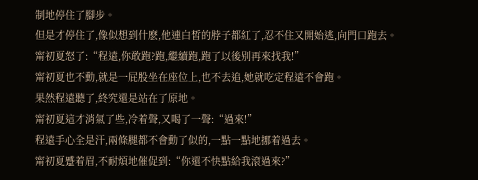制地停住了腳步。
但是才停住了,像似想到什麽,他連白皙的脖子都紅了,忍不住又開始逃,向門口跑去。
甯初夏怒了:“程遠,你敢跑?跑,繼續跑,跑了以後别再來找我!”
甯初夏也不動,就是一屁股坐在座位上,也不去追,她就吃定程遠不會跑。
果然程遠聽了,終究還是站在了原地。
甯初夏這才消氣了些,冷着聲,又喝了一聲:“過來!”
程遠手心全是汗,兩條腿都不會動了似的,一點一點地挪着過去。
甯初夏蹙着眉,不耐煩地催促到:“你還不快點給我滾過來?”